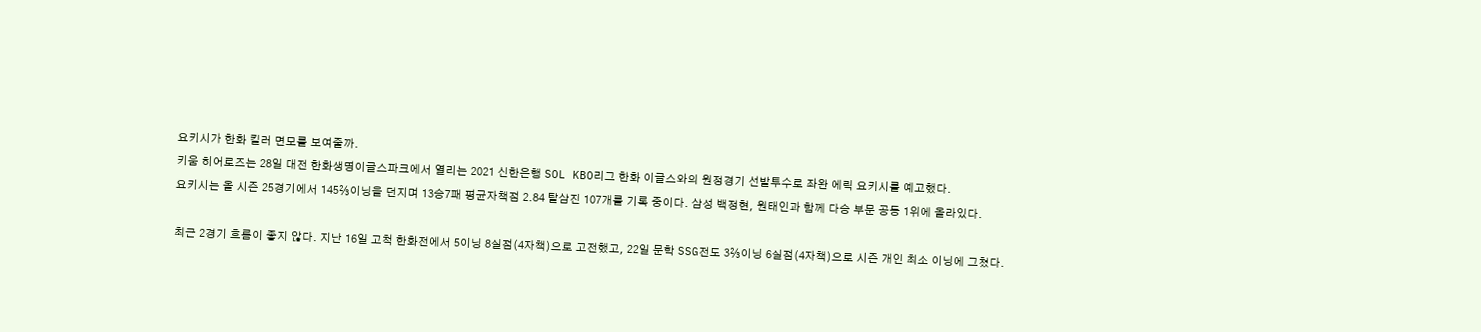요키시가 한화 킬러 면모를 보여줄까.
키움 히어로즈는 28일 대전 한화생명이글스파크에서 열리는 2021 신한은행 SOL KBO리그 한화 이글스와의 원정경기 선발투수로 좌완 에릭 요키시를 예고했다.
요키시는 올 시즌 25경기에서 145⅔이닝을 던지며 13승7패 평균자책점 2.84 탈삼진 107개를 기록 중이다. 삼성 백정현, 원태인과 함께 다승 부문 공동 1위에 올라있다.

최근 2경기 흐름이 좋지 않다. 지난 16일 고척 한화전에서 5이닝 8실점(4자책)으로 고전했고, 22일 문학 SSG전도 3⅔이닝 6실점(4자책)으로 시즌 개인 최소 이닝에 그쳤다.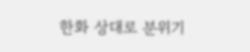한화 상대로 분위기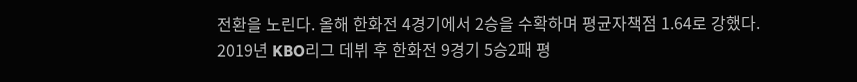전환을 노린다. 올해 한화전 4경기에서 2승을 수확하며 평균자책점 1.64로 강했다. 2019년 KBO리그 데뷔 후 한화전 9경기 5승2패 평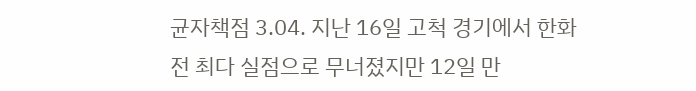균자책점 3.04. 지난 16일 고척 경기에서 한화전 최다 실점으로 무너졌지만 12일 만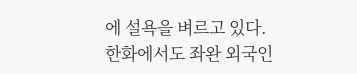에 설욕을 벼르고 있다.
한화에서도 좌완 외국인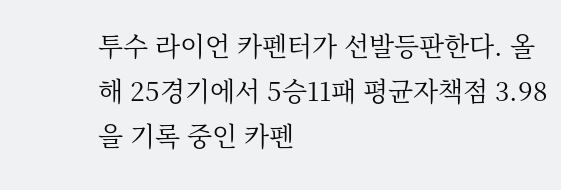투수 라이언 카펜터가 선발등판한다. 올해 25경기에서 5승11패 평균자책점 3.98을 기록 중인 카펜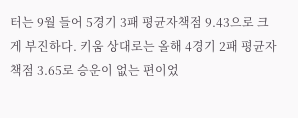터는 9월 들어 5경기 3패 평균자책점 9.43으로 크게 부진하다. 키움 상대로는 올해 4경기 2패 평균자책점 3.65로 승운이 없는 편이었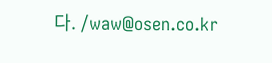다. /waw@osen.co.kr